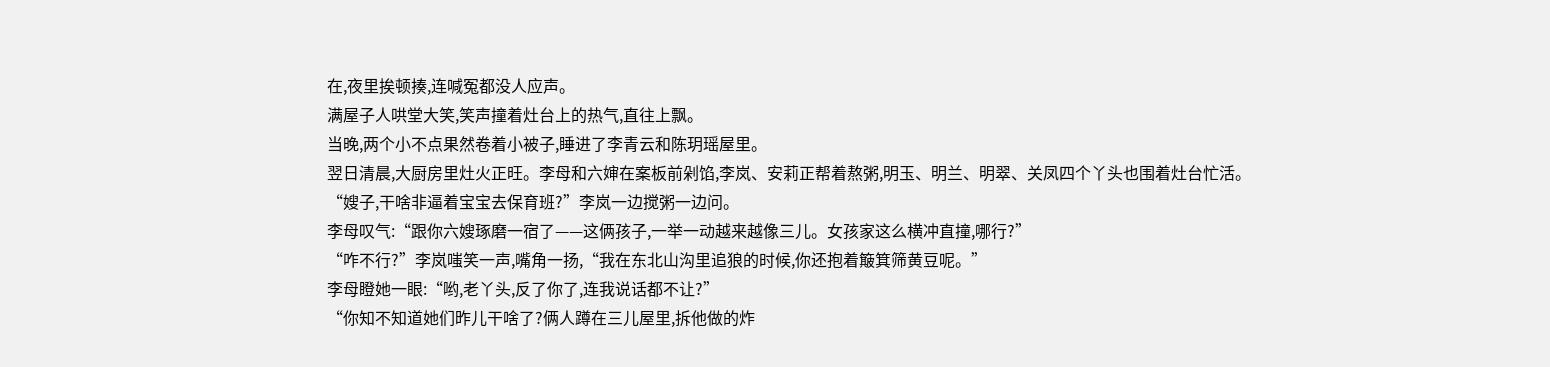在,夜里挨顿揍,连喊冤都没人应声。
满屋子人哄堂大笑,笑声撞着灶台上的热气,直往上飘。
当晚,两个小不点果然卷着小被子,睡进了李青云和陈玥瑶屋里。
翌日清晨,大厨房里灶火正旺。李母和六婶在案板前剁馅,李岚、安莉正帮着熬粥,明玉、明兰、明翠、关凤四个丫头也围着灶台忙活。
“嫂子,干啥非逼着宝宝去保育班?”李岚一边搅粥一边问。
李母叹气:“跟你六嫂琢磨一宿了——这俩孩子,一举一动越来越像三儿。女孩家这么横冲直撞,哪行?”
“咋不行?”李岚嗤笑一声,嘴角一扬,“我在东北山沟里追狼的时候,你还抱着簸箕筛黄豆呢。”
李母瞪她一眼:“哟,老丫头,反了你了,连我说话都不让?”
“你知不知道她们昨儿干啥了?俩人蹲在三儿屋里,拆他做的炸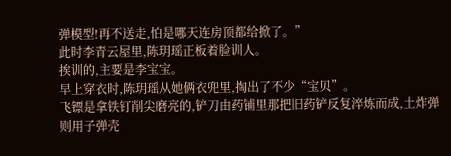弹模型!再不送走,怕是哪天连房顶都给掀了。”
此时李青云屋里,陈玥瑶正板着脸训人。
挨训的,主要是李宝宝。
早上穿衣时,陈玥瑶从她俩衣兜里,掏出了不少“宝贝”。
飞镖是拿铁钉削尖磨亮的,铲刀由药铺里那把旧药铲反复淬炼而成,土炸弹则用子弹壳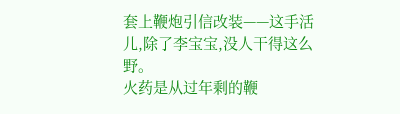套上鞭炮引信改装——这手活儿,除了李宝宝,没人干得这么野。
火药是从过年剩的鞭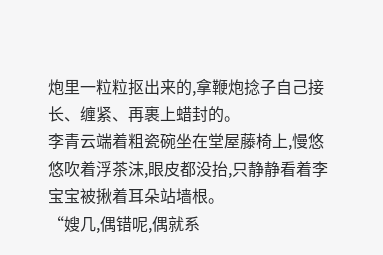炮里一粒粒抠出来的,拿鞭炮捻子自己接长、缠紧、再裹上蜡封的。
李青云端着粗瓷碗坐在堂屋藤椅上,慢悠悠吹着浮茶沫,眼皮都没抬,只静静看着李宝宝被揪着耳朵站墙根。
“嫂几,偶错呢,偶就系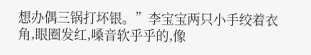想办偶三锅打坏银。”李宝宝两只小手绞着衣角,眼圈发红,嗓音软乎乎的,像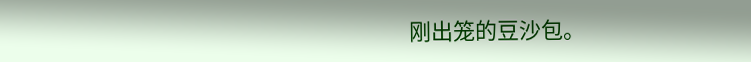刚出笼的豆沙包。